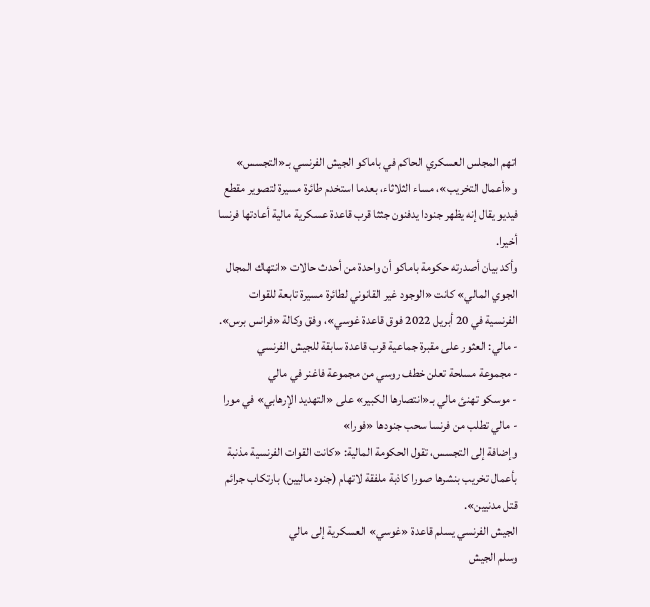اتهم المجلس العسكري الحاكم في باماكو الجيش الفرنسي بـ«التجسس» و«أعمال التخريب»، مساء الثلاثاء، بعدما استخدم طائرة مسيرة لتصوير مقطع فيديو يقال إنه يظهر جنودا يدفنون جثثا قرب قاعدة عسكرية مالية أعادتها فرنسا أخيرا.
وأكد بيان أصدرته حكومة باماكو أن واحدة من أحدث حالات «انتهاك المجال الجوي المالي» كانت «الوجود غير القانوني لطائرة مسيرة تابعة للقوات الفرنسية في 20 أبريل 2022 فوق قاعدة غوسي»، وفق وكالة «فرانس برس».
- مالي: العثور على مقبرة جماعية قرب قاعدة سابقة للجيش الفرنسي
- مجموعة مسلحة تعلن خطف روسي من مجموعة فاغنر في مالي
- موسكو تهنئ مالي بـ«انتصارها الكبير» على «التهديد الإرهابي» في مورا
- مالي تطلب من فرنسا سحب جنودها «فورا»
وإضافة إلى التجسس، تقول الحكومة المالية: «كانت القوات الفرنسية مذنبة بأعمال تخريب بنشرها صورا كاذبة ملفقة لاتهام (جنود ماليين) بارتكاب جرائم قتل مدنيين».
الجيش الفرنسي يسلم قاعدة «غوسي» العسكرية إلى مالي
وسلم الجيش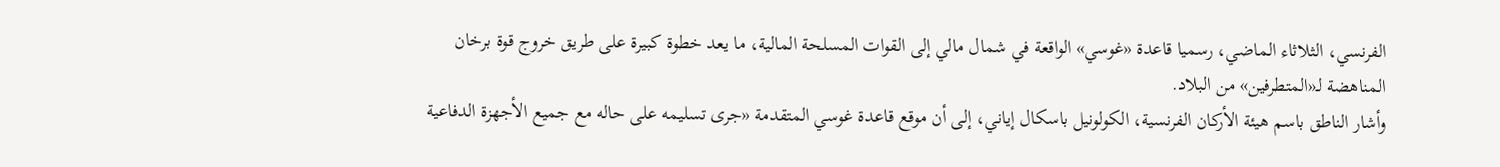الفرنسي، الثلاثاء الماضي، رسميا قاعدة «غوسي» الواقعة في شمال مالي إلى القوات المسلحة المالية، ما يعد خطوة كبيرة على طريق خروج قوة برخان المناهضة لـ«المتطرفين» من البلاد.
وأشار الناطق باسم هيئة الأركان الفرنسية، الكولونيل باسكال إياني، إلى أن موقع قاعدة غوسي المتقدمة «جرى تسليمه على حاله مع جميع الأجهزة الدفاعية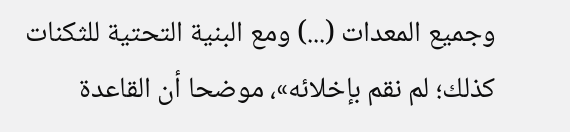وجميع المعدات (...) ومع البنية التحتية للثكنات كذلك؛ لم نقم بإخلائه»، موضحا أن القاعدة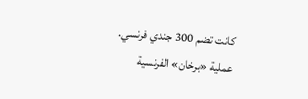كانت تضم 300 جندي فرنسي.
عملية «برخان» الفرنسية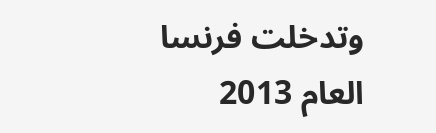وتدخلت فرنسا العام 2013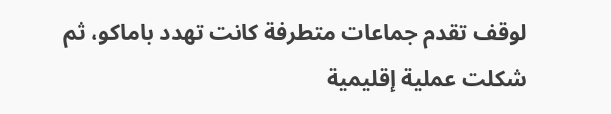لوقف تقدم جماعات متطرفة كانت تهدد باماكو، ثم شكلت عملية إقليمية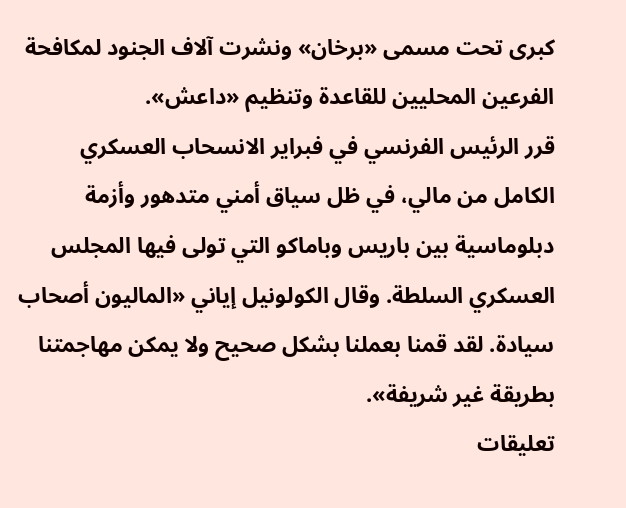كبرى تحت مسمى «برخان» ونشرت آلاف الجنود لمكافحة الفرعين المحليين للقاعدة وتنظيم «داعش».
قرر الرئيس الفرنسي في فبراير الانسحاب العسكري الكامل من مالي، في ظل سياق أمني متدهور وأزمة دبلوماسية بين باريس وباماكو التي تولى فيها المجلس العسكري السلطة. وقال الكولونيل إياني «الماليون أصحاب سيادة. لقد قمنا بعملنا بشكل صحيح ولا يمكن مهاجمتنا بطريقة غير شريفة».
تعليقات